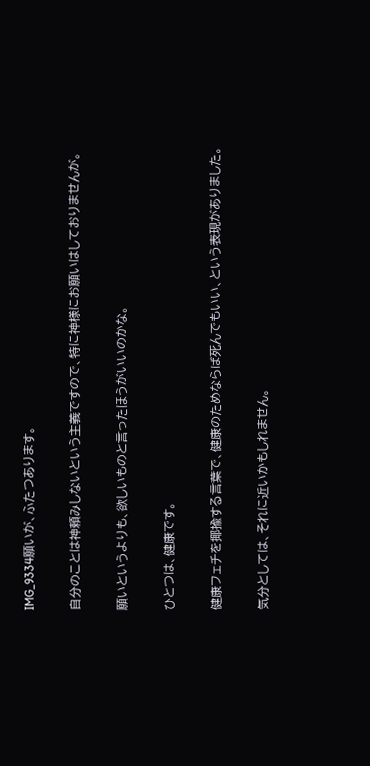IMG_9334願いが、ふたつあります。

自分のことは神頼みしないという主義ですので、特に神様にお願いはしておりませんが。

願いというよりも、欲しいものと言ったほうがいいのかな。

ひとつは、健康です。

健康フェチを揶揄する言葉で、健康のためならば死んでもいい、という表現がありました。

気分としては、それに近いかもしれません。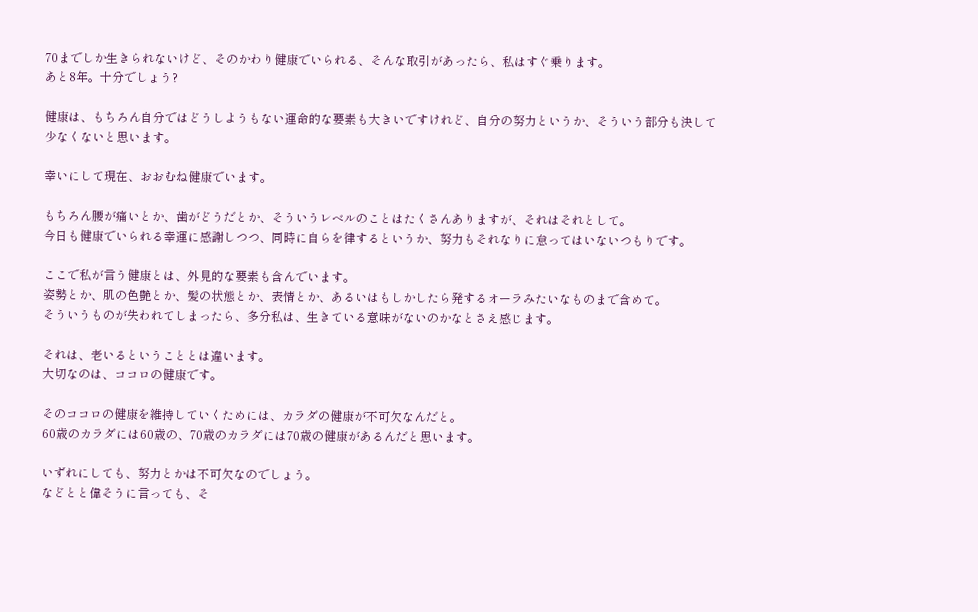70までしか生きられないけど、そのかわり健康でいられる、そんな取引があったら、私はすぐ乗ります。
あと8年。十分でしょう?

健康は、もちろん自分ではどうしようもない運命的な要素も大きいですけれど、自分の努力というか、そういう部分も決して少なくないと思います。

幸いにして現在、おおむね健康でいます。

もちろん腰が痛いとか、歯がどうだとか、そういうレベルのことはたくさんありますが、それはそれとして。
今日も健康でいられる幸運に感謝しつつ、同時に自らを律するというか、努力もそれなりに怠ってはいないつもりです。

ここで私が言う健康とは、外見的な要素も含んでいます。
姿勢とか、肌の色艶とか、髪の状態とか、表情とか、あるいはもしかしたら発するオーラみたいなものまで含めて。
そういうものが失われてしまったら、多分私は、生きている意味がないのかなとさえ感じます。

それは、老いるということとは違います。
大切なのは、ココロの健康です。

そのココロの健康を維持していくためには、カラダの健康が不可欠なんだと。
60歳のカラダには60歳の、70歳のカラダには70歳の健康があるんだと思います。

いずれにしても、努力とかは不可欠なのでしょう。
などとと偉そうに言っても、そ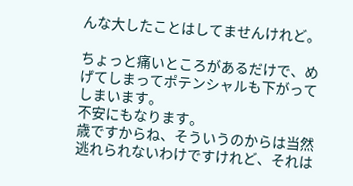んな大したことはしてませんけれど。

ちょっと痛いところがあるだけで、めげてしまってポテンシャルも下がってしまいます。
不安にもなります。
歳ですからね、そういうのからは当然逃れられないわけですけれど、それは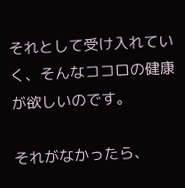それとして受け入れていく、そんなココロの健康が欲しいのです。

それがなかったら、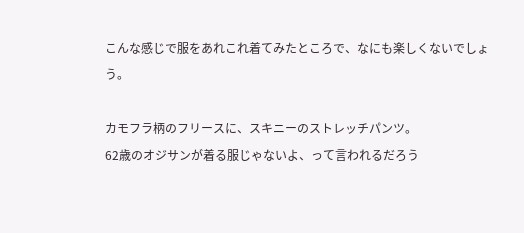こんな感じで服をあれこれ着てみたところで、なにも楽しくないでしょう。

カモフラ柄のフリースに、スキニーのストレッチパンツ。
62歳のオジサンが着る服じゃないよ、って言われるだろう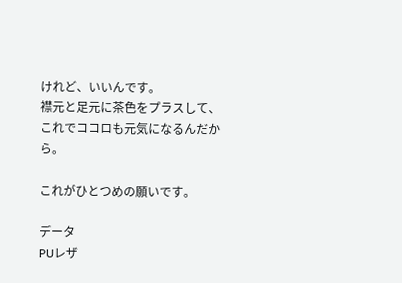けれど、いいんです。
襟元と足元に茶色をプラスして、これでココロも元気になるんだから。

これがひとつめの願いです。

データ
PUレザ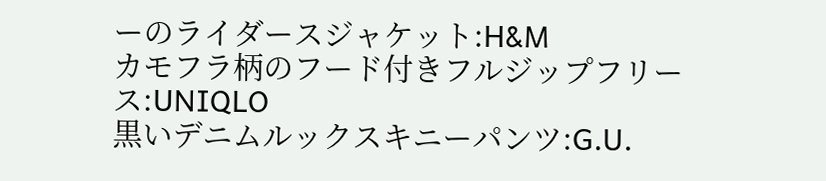ーのライダースジャケット:H&M
カモフラ柄のフード付きフルジップフリース:UNIQLO
黒いデニムルックスキニーパンツ:G.U.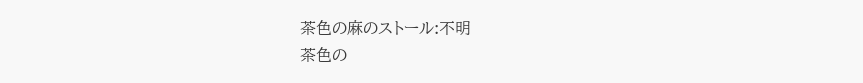茶色の麻のストール:不明
茶色の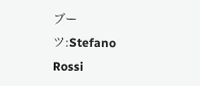ブーツ:Stefano Rossi